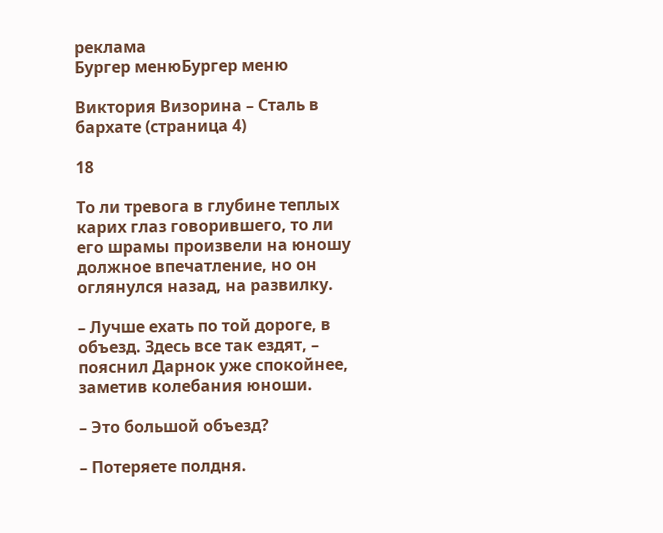реклама
Бургер менюБургер меню

Виктория Визорина – Сталь в бархате (страница 4)

18

То ли тревога в глубине теплых карих глаз говорившего, то ли его шрамы произвели на юношу должное впечатление, но он оглянулся назад, на развилку.

– Лучше ехать по той дороге, в объезд. Здесь все так ездят, – пояснил Дарнок уже спокойнее, заметив колебания юноши.

– Это большой объезд?

– Потеряете полдня.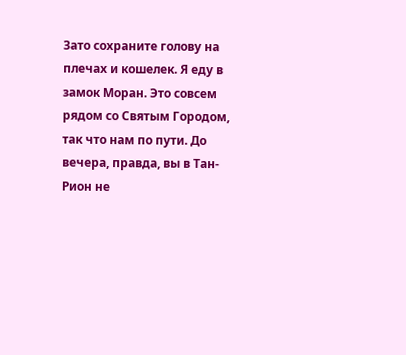Зато сохраните голову на плечах и кошелек. Я еду в замок Моран. Это совсем рядом со Святым Городом, так что нам по пути. До вечера, правда, вы в Тан-Рион не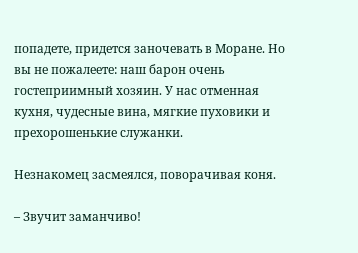попадете, придется заночевать в Моране. Но вы не пожалеете: наш барон очень гостеприимный хозяин. У нас отменная кухня, чудесные вина, мягкие пуховики и прехорошенькие служанки.

Незнакомец засмеялся, поворачивая коня.

– Звучит заманчиво!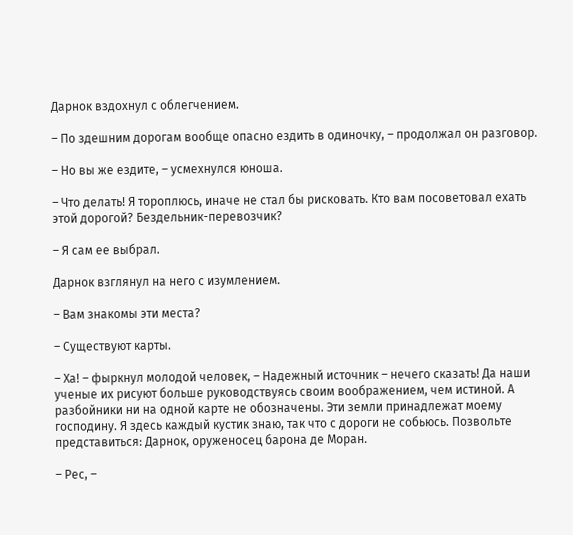Дарнок вздохнул с облегчением.

– По здешним дорогам вообще опасно ездить в одиночку, – продолжал он разговор.

– Но вы же ездите, – усмехнулся юноша.

– Что делать! Я тороплюсь, иначе не стал бы рисковать. Кто вам посоветовал ехать этой дорогой? Бездельник-перевозчик?

– Я сам ее выбрал.

Дарнок взглянул на него с изумлением.

– Вам знакомы эти места?

– Существуют карты.

– Ха! – фыркнул молодой человек, – Надежный источник – нечего сказать! Да наши ученые их рисуют больше руководствуясь своим воображением, чем истиной. А разбойники ни на одной карте не обозначены. Эти земли принадлежат моему господину. Я здесь каждый кустик знаю, так что с дороги не собьюсь. Позвольте представиться: Дарнок, оруженосец барона де Моран.

– Рес, –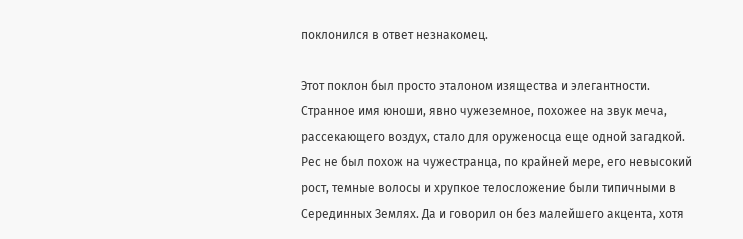поклонился в ответ незнакомец.

Этот поклон был просто эталоном изящества и элегантности. Странное имя юноши, явно чужеземное, похожее на звук меча, рассекающего воздух, стало для оруженосца еще одной загадкой. Рес не был похож на чужестранца, по крайней мере, его невысокий рост, темные волосы и хрупкое телосложение были типичными в Серединных Землях. Да и говорил он без малейшего акцента, хотя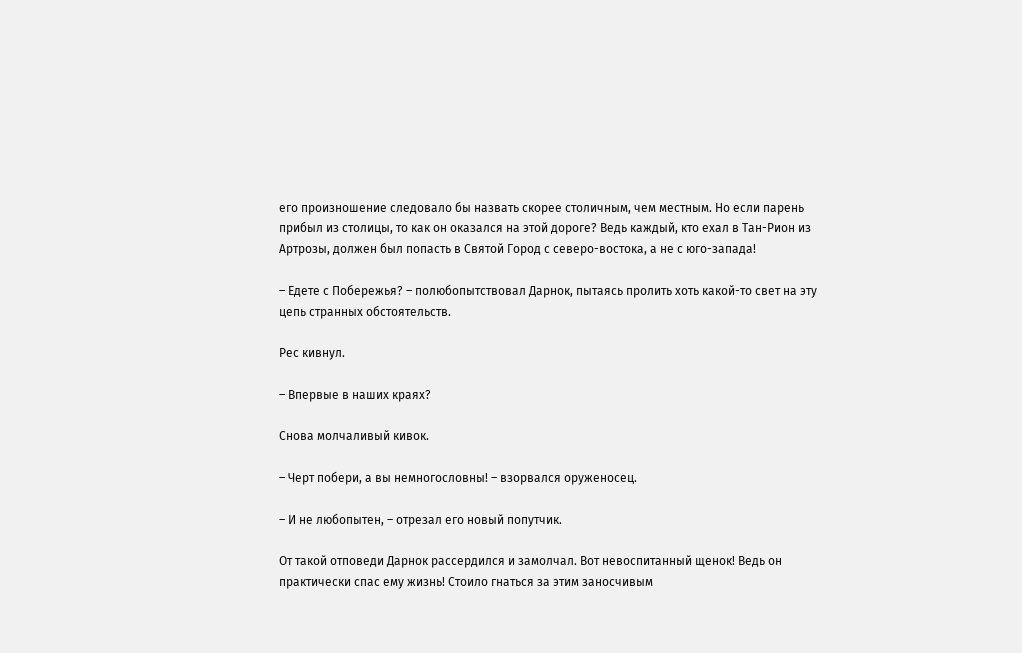его произношение следовало бы назвать скорее столичным, чем местным. Но если парень прибыл из столицы, то как он оказался на этой дороге? Ведь каждый, кто ехал в Тан-Рион из Артрозы, должен был попасть в Святой Город с северо-востока, а не с юго-запада!

– Едете с Побережья? – полюбопытствовал Дарнок, пытаясь пролить хоть какой-то свет на эту цепь странных обстоятельств.

Рес кивнул.

– Впервые в наших краях?

Снова молчаливый кивок.

– Черт побери, а вы немногословны! – взорвался оруженосец.

– И не любопытен, – отрезал его новый попутчик.

От такой отповеди Дарнок рассердился и замолчал. Вот невоспитанный щенок! Ведь он практически спас ему жизнь! Стоило гнаться за этим заносчивым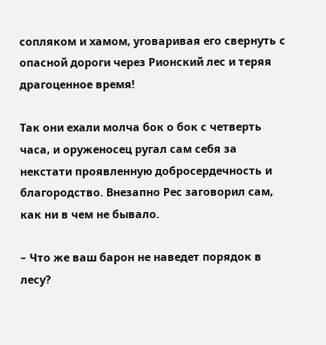сопляком и хамом, уговаривая его свернуть с опасной дороги через Рионский лес и теряя драгоценное время!

Так они ехали молча бок о бок с четверть часа, и оруженосец ругал сам себя за некстати проявленную добросердечность и благородство. Внезапно Рес заговорил сам, как ни в чем не бывало.

– Что же ваш барон не наведет порядок в лесу?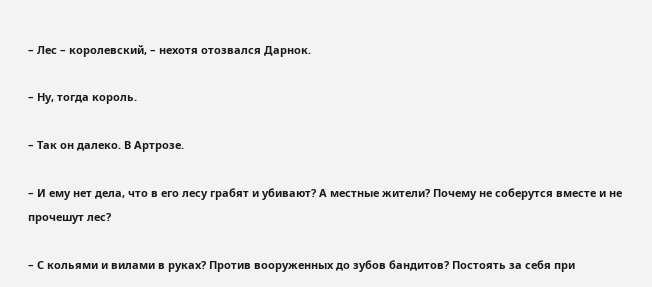– Лес – королевский, – нехотя отозвался Дарнок.

– Ну, тогда король.

– Так он далеко. В Артрозе.

– И ему нет дела, что в его лесу грабят и убивают? А местные жители? Почему не соберутся вместе и не прочешут лес?

– С кольями и вилами в руках? Против вооруженных до зубов бандитов? Постоять за себя при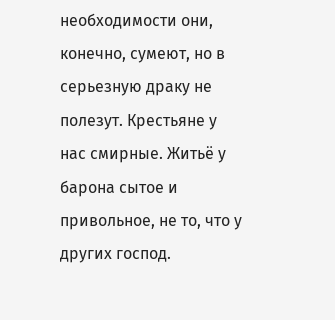необходимости они, конечно, сумеют, но в серьезную драку не полезут. Крестьяне у нас смирные. Житьё у барона сытое и привольное, не то, что у других господ.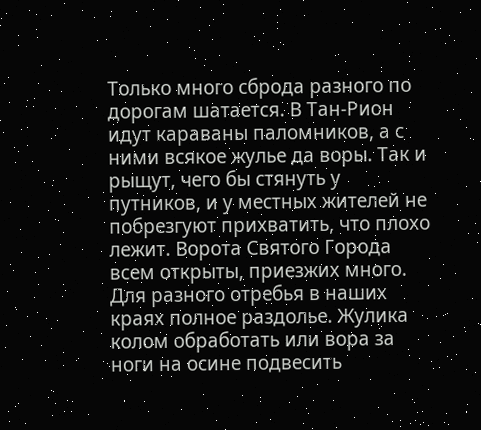Только много сброда разного по дорогам шатается. В Тан-Рион идут караваны паломников, а с ними всякое жулье да воры. Так и рыщут, чего бы стянуть у путников, и у местных жителей не побрезгуют прихватить, что плохо лежит. Ворота Святого Города всем открыты, приезжих много. Для разного отребья в наших краях полное раздолье. Жулика колом обработать или вора за ноги на осине подвесить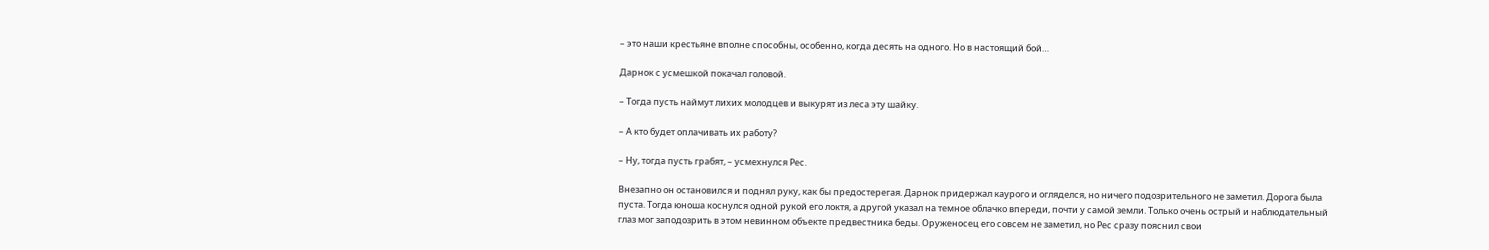– это наши крестьяне вполне способны, особенно, когда десять на одного. Но в настоящий бой…

Дарнок с усмешкой покачал головой.

– Тогда пусть наймут лихих молодцев и выкурят из леса эту шайку.

– А кто будет оплачивать их работу?

– Ну, тогда пусть грабят, – усмехнулся Рес.

Внезапно он остановился и поднял руку, как бы предостерегая. Дарнок придержал каурого и огляделся, но ничего подозрительного не заметил. Дорога была пуста. Тогда юноша коснулся одной рукой его локтя, а другой указал на темное облачко впереди, почти у самой земли. Только очень острый и наблюдательный глаз мог заподозрить в этом невинном объекте предвестника беды. Оруженосец его совсем не заметил, но Рес сразу пояснил свои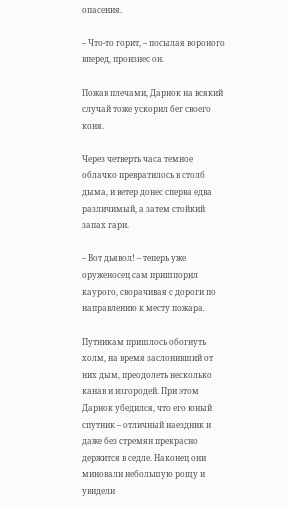опасения.

– Что-то горит, – посылая вороного вперед, произнес он.

Пожав плечами, Дарнок на всякий случай тоже ускорил бег своего коня.

Через четверть часа темное облачко превратилось в столб дыма, и ветер донес сперва едва различимый, а затем стойкий запах гари.

– Вот дьявол! – теперь уже оруженосец сам пришпорил каурого, сворачивая с дороги по направлению к месту пожара.

Путникам пришлось обогнуть холм, на время заслонивший от них дым, преодолеть несколько канав и изгородей. При этом Дарнок убедился, что его юный спутник – отличный наездник и даже без стремян прекрасно держится в седле. Наконец они миновали небольшую рощу и увидели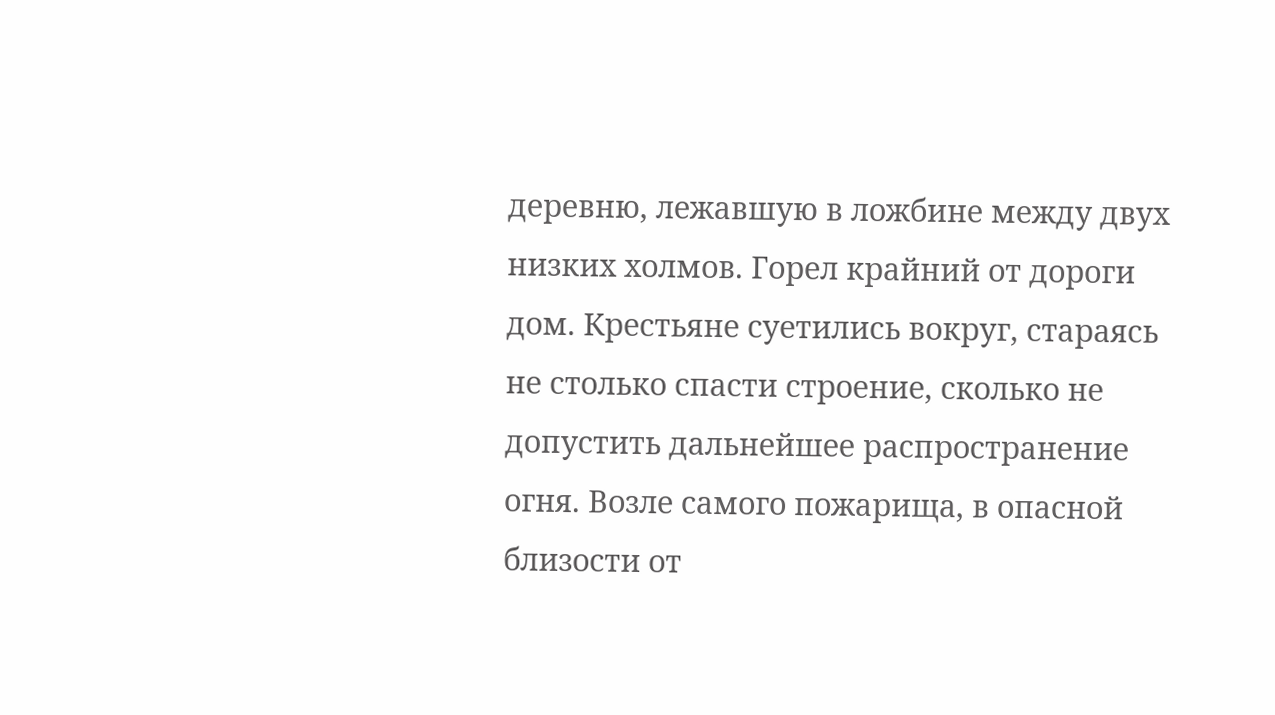деревню, лежавшую в ложбине между двух низких холмов. Горел крайний от дороги дом. Крестьяне суетились вокруг, стараясь не столько спасти строение, сколько не допустить дальнейшее распространение огня. Возле самого пожарища, в опасной близости от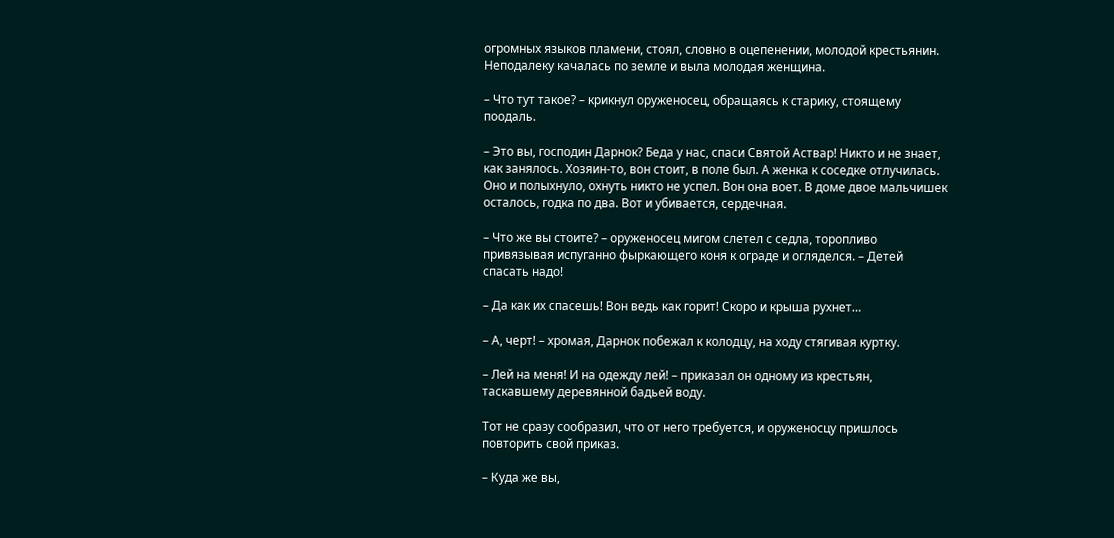огромных языков пламени, стоял, словно в оцепенении, молодой крестьянин. Неподалеку качалась по земле и выла молодая женщина.

– Что тут такое? – крикнул оруженосец, обращаясь к старику, стоящему поодаль.

– Это вы, господин Дарнок? Беда у нас, спаси Святой Аствар! Никто и не знает, как занялось. Хозяин-то, вон стоит, в поле был. А женка к соседке отлучилась. Оно и полыхнуло, охнуть никто не успел. Вон она воет. В доме двое мальчишек осталось, годка по два. Вот и убивается, сердечная.

– Что же вы стоите? – оруженосец мигом слетел с седла, торопливо привязывая испуганно фыркающего коня к ограде и огляделся. – Детей спасать надо!

– Да как их спасешь! Вон ведь как горит! Скоро и крыша рухнет…

– А, черт! – хромая, Дарнок побежал к колодцу, на ходу стягивая куртку.

– Лей на меня! И на одежду лей! – приказал он одному из крестьян, таскавшему деревянной бадьей воду.

Тот не сразу сообразил, что от него требуется, и оруженосцу пришлось повторить свой приказ.

– Куда же вы,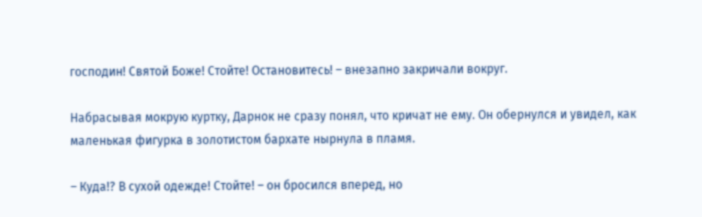господин! Святой Боже! Стойте! Остановитесь! – внезапно закричали вокруг.

Набрасывая мокрую куртку, Дарнок не сразу понял, что кричат не ему. Он обернулся и увидел, как маленькая фигурка в золотистом бархате нырнула в пламя.

– Куда!? В сухой одежде! Стойте! – он бросился вперед, но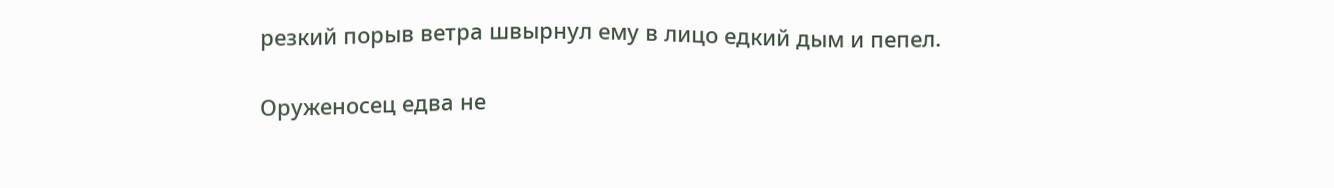резкий порыв ветра швырнул ему в лицо едкий дым и пепел.

Оруженосец едва не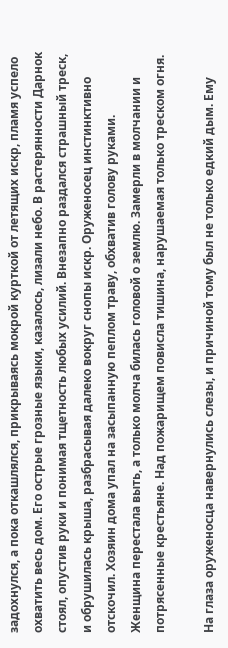задохнулся, а пока откашлялся, прикрываясь мокрой курткой от летящих искр, пламя успело охватить весь дом. Его острые грозные языки, казалось, лизали небо. В растерянности Дарнок стоял, опустив руки и понимая тщетность любых усилий. Внезапно раздался страшный треск, и обрушилась крыша, разбрасывая далеко вокруг снопы искр. Оруженосец инстинктивно отскочил. Хозяин дома упал на засыпанную пеплом траву, обхватив голову руками. Женщина перестала выть, а только молча билась головой о землю. Замерли в молчании и потрясенные крестьяне. Над пожарищем повисла тишина, нарушаемая только треском огня.

На глаза оруженосца навернулись слезы, и причиной тому был не только едкий дым. Ему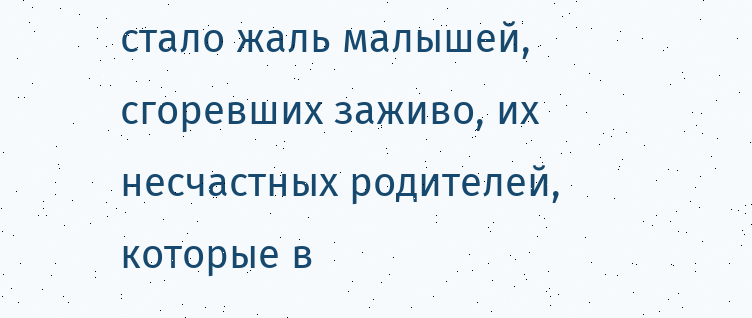стало жаль малышей, сгоревших заживо, их несчастных родителей, которые в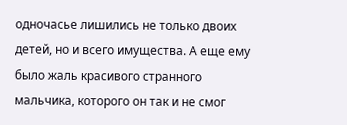одночасье лишились не только двоих детей, но и всего имущества. А еще ему было жаль красивого странного мальчика, которого он так и не смог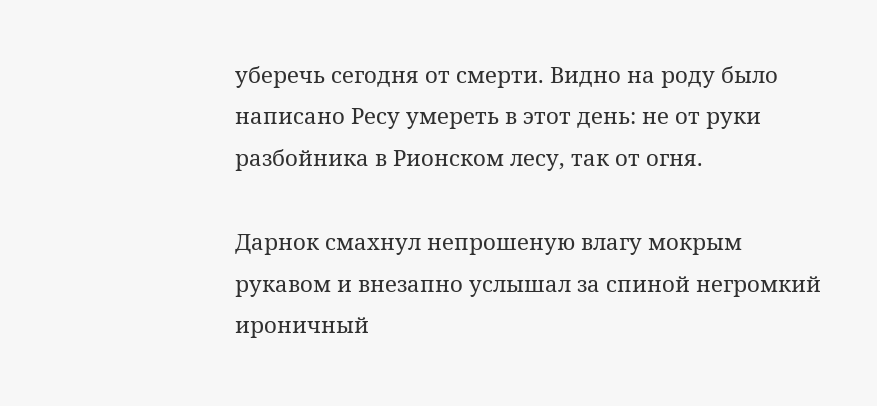уберечь сегодня от смерти. Видно на роду было написано Ресу умереть в этот день: не от руки разбойника в Рионском лесу, так от огня.

Дарнок смахнул непрошеную влагу мокрым рукавом и внезапно услышал за спиной негромкий ироничный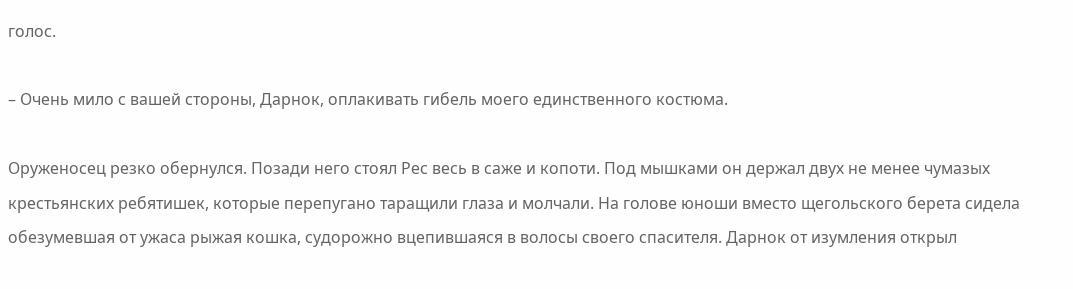голос.

– Очень мило с вашей стороны, Дарнок, оплакивать гибель моего единственного костюма.

Оруженосец резко обернулся. Позади него стоял Рес весь в саже и копоти. Под мышками он держал двух не менее чумазых крестьянских ребятишек, которые перепугано таращили глаза и молчали. На голове юноши вместо щегольского берета сидела обезумевшая от ужаса рыжая кошка, судорожно вцепившаяся в волосы своего спасителя. Дарнок от изумления открыл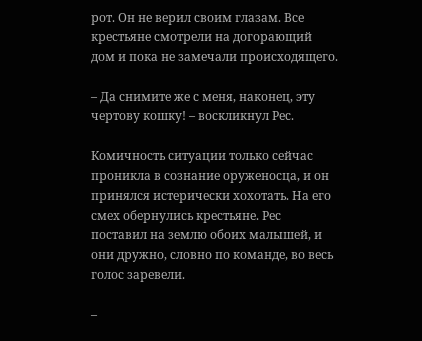рот. Он не верил своим глазам. Все крестьяне смотрели на догорающий дом и пока не замечали происходящего.

– Да снимите же с меня, наконец, эту чертову кошку! – воскликнул Рес.

Комичность ситуации только сейчас проникла в сознание оруженосца, и он принялся истерически хохотать. На его смех обернулись крестьяне. Рес поставил на землю обоих малышей, и они дружно, словно по команде, во весь голос заревели.

–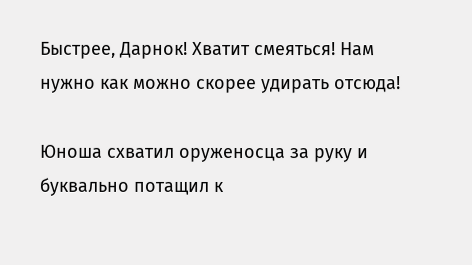Быстрее, Дарнок! Хватит смеяться! Нам нужно как можно скорее удирать отсюда!

Юноша схватил оруженосца за руку и буквально потащил к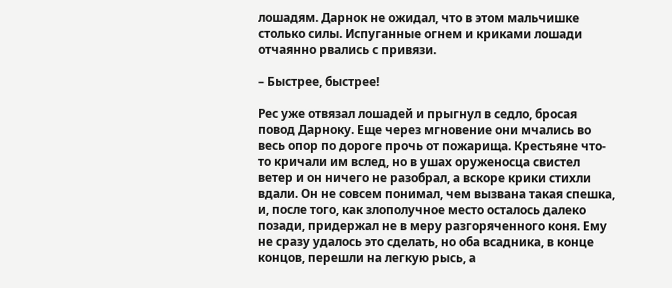лошадям. Дарнок не ожидал, что в этом мальчишке столько силы. Испуганные огнем и криками лошади отчаянно рвались с привязи.

– Быстрее, быстрее!

Рес уже отвязал лошадей и прыгнул в седло, бросая повод Дарноку. Еще через мгновение они мчались во весь опор по дороге прочь от пожарища. Крестьяне что-то кричали им вслед, но в ушах оруженосца свистел ветер и он ничего не разобрал, а вскоре крики стихли вдали. Он не совсем понимал, чем вызвана такая спешка, и, после того, как злополучное место осталось далеко позади, придержал не в меру разгоряченного коня. Ему не сразу удалось это сделать, но оба всадника, в конце концов, перешли на легкую рысь, а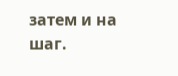затем и на шаг.